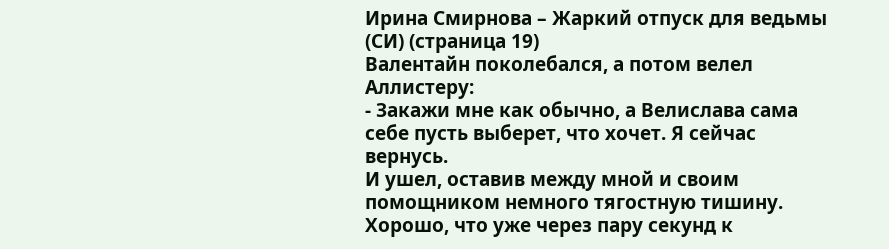Ирина Смирнова – Жаркий отпуск для ведьмы (СИ) (страница 19)
Валентайн поколебался, а потом велел Аллистеру:
- Закажи мне как обычно, а Велислава сама себе пусть выберет, что хочет. Я сейчас вернусь.
И ушел, оставив между мной и своим помощником немного тягостную тишину.
Хорошо, что уже через пару секунд к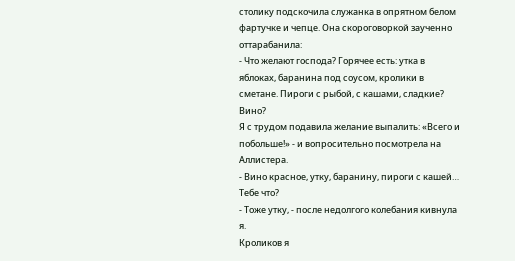столику подскочила служанка в опрятном белом фартучке и чепце. Она скороговоркой заученно оттарабанила:
- Что желают господа? Горячее есть: утка в яблоках, баранина под соусом, кролики в сметане. Пироги с рыбой, с кашами, сладкие? Вино?
Я с трудом подавила желание выпалить: «Всего и побольше!» - и вопросительно посмотрела на Аллистера.
- Вино красное, утку, баранину, пироги с кашей… Тебе что?
- Тоже утку, - после недолгого колебания кивнула я.
Кроликов я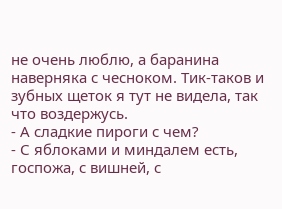не очень люблю, а баранина наверняка с чесноком. Тик-таков и зубных щеток я тут не видела, так что воздержусь.
- А сладкие пироги с чем?
- С яблоками и миндалем есть, госпожа, с вишней, с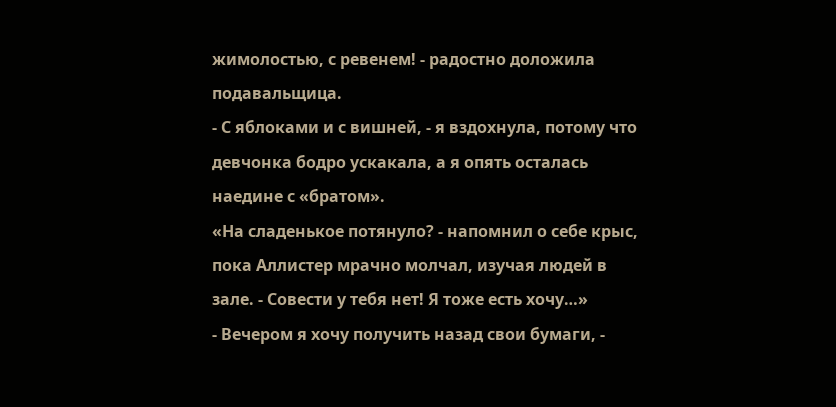жимолостью, с ревенем! - радостно доложила подавальщица.
- С яблоками и с вишней, - я вздохнула, потому что девчонка бодро ускакала, а я опять осталась наедине с «братом».
«На сладенькое потянуло? - напомнил о себе крыс, пока Аллистер мрачно молчал, изучая людей в зале. - Совести у тебя нет! Я тоже есть хочу…»
- Вечером я хочу получить назад свои бумаги, -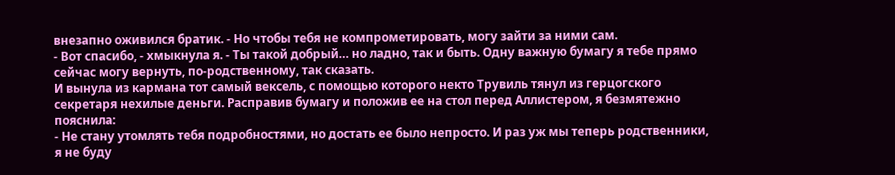внезапно оживился братик. - Но чтобы тебя не компрометировать, могу зайти за ними сам.
- Вот спасибо, - хмыкнула я. - Ты такой добрый… но ладно, так и быть. Одну важную бумагу я тебе прямо сейчас могу вернуть, по-родственному, так сказать.
И вынула из кармана тот самый вексель, с помощью которого некто Трувиль тянул из герцогского секретаря нехилые деньги. Расправив бумагу и положив ее на стол перед Аллистером, я безмятежно пояснила:
- Не стану утомлять тебя подробностями, но достать ее было непросто. И раз уж мы теперь родственники, я не буду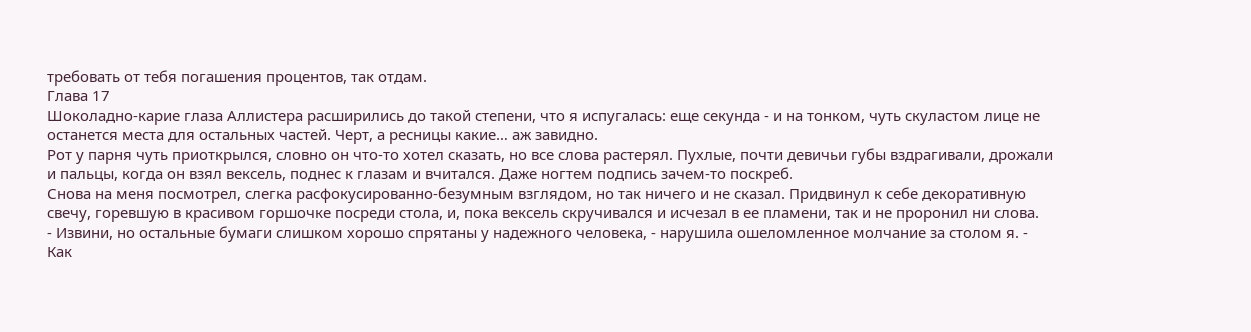требовать от тебя погашения процентов, так отдам.
Глава 17
Шоколадно-карие глаза Аллистера расширились до такой степени, что я испугалась: еще секунда - и на тонком, чуть скуластом лице не останется места для остальных частей. Черт, а ресницы какие… аж завидно.
Рот у парня чуть приоткрылся, словно он что-то хотел сказать, но все слова растерял. Пухлые, почти девичьи губы вздрагивали, дрожали и пальцы, когда он взял вексель, поднес к глазам и вчитался. Даже ногтем подпись зачем-то поскреб.
Снова на меня посмотрел, слегка расфокусированно-безумным взглядом, но так ничего и не сказал. Придвинул к себе декоративную свечу, горевшую в красивом горшочке посреди стола, и, пока вексель скручивался и исчезал в ее пламени, так и не проронил ни слова.
- Извини, но остальные бумаги слишком хорошо спрятаны у надежного человека, - нарушила ошеломленное молчание за столом я. - Как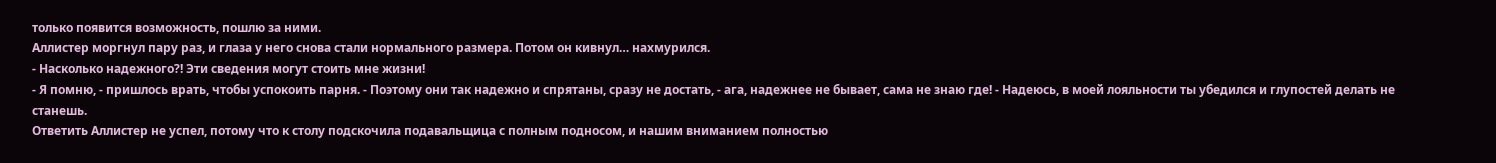только появится возможность, пошлю за ними.
Аллистер моргнул пару раз, и глаза у него снова стали нормального размера. Потом он кивнул… нахмурился.
- Насколько надежного?! Эти сведения могут стоить мне жизни!
- Я помню, - пришлось врать, чтобы успокоить парня. - Поэтому они так надежно и спрятаны, сразу не достать, - ага, надежнее не бывает, сама не знаю где! - Надеюсь, в моей лояльности ты убедился и глупостей делать не станешь.
Ответить Аллистер не успел, потому что к столу подскочила подавальщица с полным подносом, и нашим вниманием полностью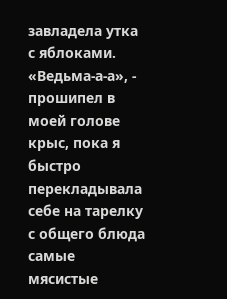завладела утка с яблоками.
«Ведьма-а-а», - прошипел в моей голове крыс, пока я быстро перекладывала себе на тарелку с общего блюда самые мясистые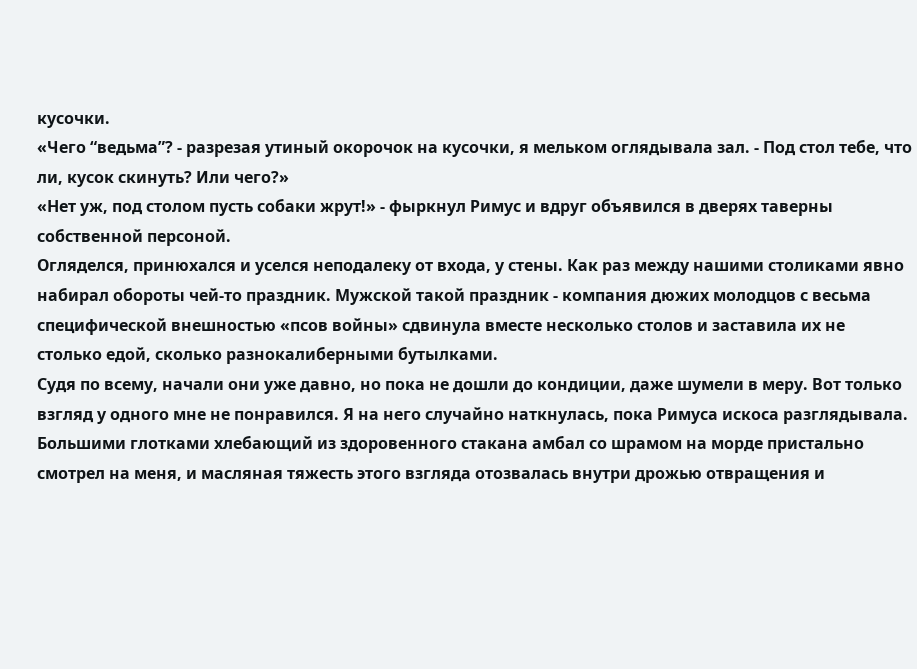кусочки.
«Чего “ведьма”? - разрезая утиный окорочок на кусочки, я мельком оглядывала зал. - Под стол тебе, что ли, кусок скинуть? Или чего?»
«Нет уж, под столом пусть собаки жрут!» - фыркнул Римус и вдруг объявился в дверях таверны собственной персоной.
Огляделся, принюхался и уселся неподалеку от входа, у стены. Как раз между нашими столиками явно набирал обороты чей-то праздник. Мужской такой праздник - компания дюжих молодцов с весьма специфической внешностью «псов войны» сдвинула вместе несколько столов и заставила их не столько едой, сколько разнокалиберными бутылками.
Судя по всему, начали они уже давно, но пока не дошли до кондиции, даже шумели в меру. Вот только взгляд у одного мне не понравился. Я на него случайно наткнулась, пока Римуса искоса разглядывала.
Большими глотками хлебающий из здоровенного стакана амбал со шрамом на морде пристально смотрел на меня, и масляная тяжесть этого взгляда отозвалась внутри дрожью отвращения и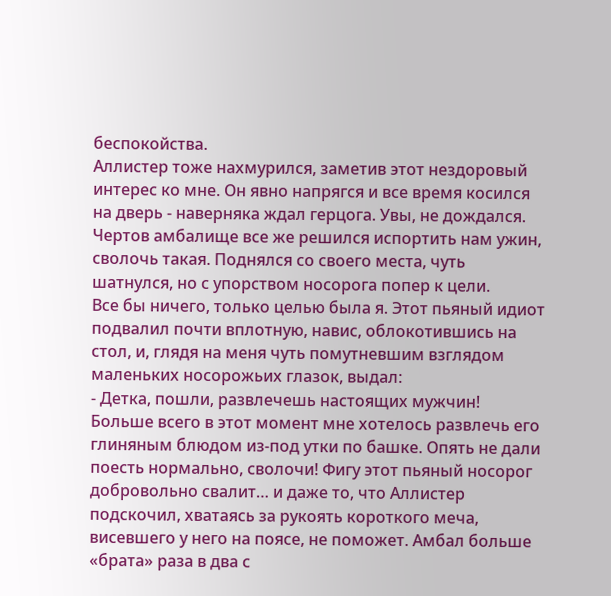беспокойства.
Аллистер тоже нахмурился, заметив этот нездоровый интерес ко мне. Он явно напрягся и все время косился на дверь - наверняка ждал герцога. Увы, не дождался. Чертов амбалище все же решился испортить нам ужин, сволочь такая. Поднялся со своего места, чуть шатнулся, но с упорством носорога попер к цели.
Все бы ничего, только целью была я. Этот пьяный идиот подвалил почти вплотную, навис, облокотившись на стол, и, глядя на меня чуть помутневшим взглядом маленьких носорожьих глазок, выдал:
- Детка, пошли, развлечешь настоящих мужчин!
Больше всего в этот момент мне хотелось развлечь его глиняным блюдом из-под утки по башке. Опять не дали поесть нормально, сволочи! Фигу этот пьяный носорог добровольно свалит… и даже то, что Аллистер подскочил, хватаясь за рукоять короткого меча, висевшего у него на поясе, не поможет. Амбал больше «брата» раза в два с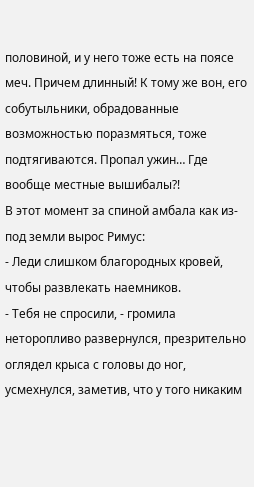половиной, и у него тоже есть на поясе меч. Причем длинный! К тому же вон, его собутыльники, обрадованные возможностью поразмяться, тоже подтягиваются. Пропал ужин… Где вообще местные вышибалы?!
В этот момент за спиной амбала как из-под земли вырос Римус:
- Леди слишком благородных кровей, чтобы развлекать наемников.
- Тебя не спросили, - громила неторопливо развернулся, презрительно оглядел крыса с головы до ног, усмехнулся, заметив, что у того никаким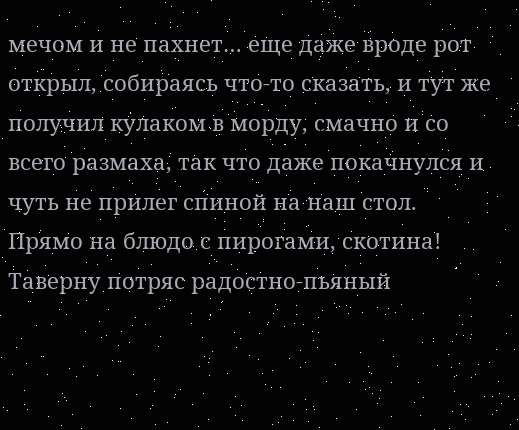мечом и не пахнет… еще даже вроде рот открыл, собираясь что-то сказать, и тут же получил кулаком в морду, смачно и со всего размаха, так что даже покачнулся и чуть не прилег спиной на наш стол. Прямо на блюдо с пирогами, скотина!
Таверну потряс радостно-пьяный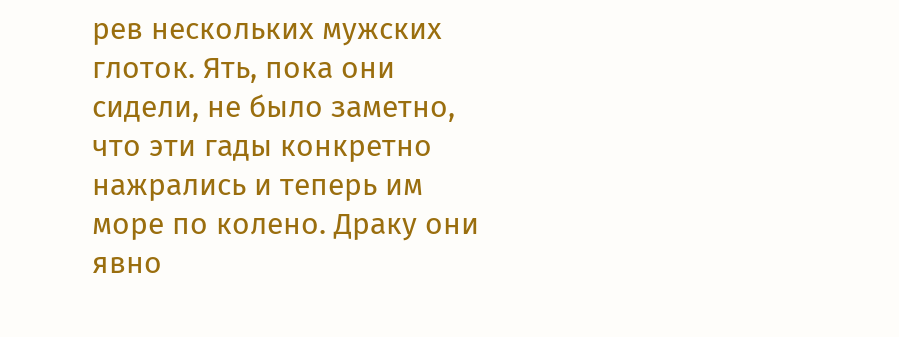рев нескольких мужских глоток. Ять, пока они сидели, не было заметно, что эти гады конкретно нажрались и теперь им море по колено. Драку они явно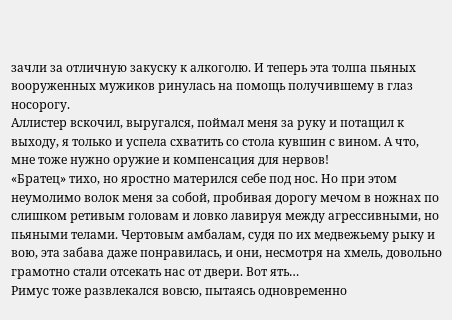зачли за отличную закуску к алкоголю. И теперь эта толпа пьяных вооруженных мужиков ринулась на помощь получившему в глаз носорогу.
Аллистер вскочил, выругался, поймал меня за руку и потащил к выходу, я только и успела схватить со стола кувшин с вином. А что, мне тоже нужно оружие и компенсация для нервов!
«Братец» тихо, но яростно матерился себе под нос. Но при этом неумолимо волок меня за собой, пробивая дорогу мечом в ножнах по слишком ретивым головам и ловко лавируя между агрессивными, но пьяными телами. Чертовым амбалам, судя по их медвежьему рыку и вою, эта забава даже понравилась, и они, несмотря на хмель, довольно грамотно стали отсекать нас от двери. Вот ять…
Римус тоже развлекался вовсю, пытаясь одновременно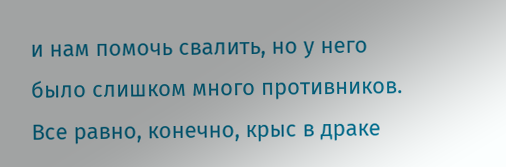и нам помочь свалить, но у него было слишком много противников. Все равно, конечно, крыс в драке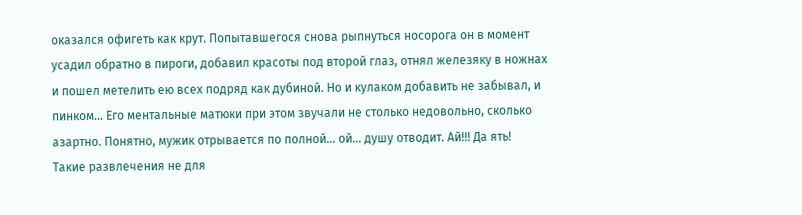оказался офигеть как крут. Попытавшегося снова рыпнуться носорога он в момент усадил обратно в пироги, добавил красоты под второй глаз, отнял железяку в ножнах и пошел метелить ею всех подряд как дубиной. Но и кулаком добавить не забывал, и пинком… Его ментальные матюки при этом звучали не столько недовольно, сколько азартно. Понятно, мужик отрывается по полной… ой… душу отводит. Ай!!! Да ять!
Такие развлечения не для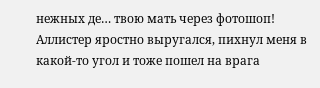нежных де… твою мать через фотошоп!
Аллистер яростно выругался, пихнул меня в какой-то угол и тоже пошел на врага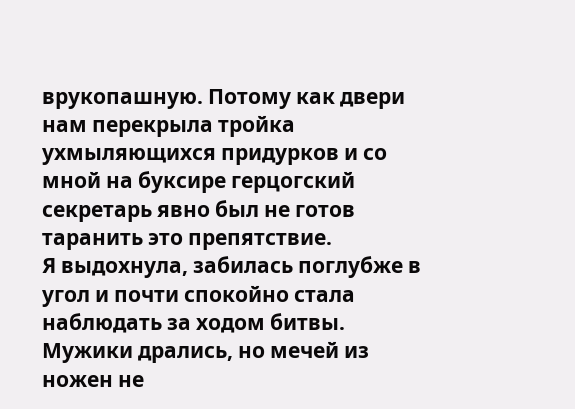врукопашную. Потому как двери нам перекрыла тройка ухмыляющихся придурков и со мной на буксире герцогский секретарь явно был не готов таранить это препятствие.
Я выдохнула, забилась поглубже в угол и почти спокойно стала наблюдать за ходом битвы. Мужики дрались, но мечей из ножен не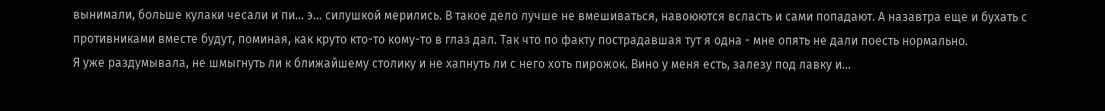вынимали, больше кулаки чесали и пи… э… силушкой мерились. В такое дело лучше не вмешиваться, навоюются всласть и сами попадают. А назавтра еще и бухать с противниками вместе будут, поминая, как круто кто-то кому-то в глаз дал. Так что по факту пострадавшая тут я одна - мне опять не дали поесть нормально.
Я уже раздумывала, не шмыгнуть ли к ближайшему столику и не хапнуть ли с него хоть пирожок. Вино у меня есть, залезу под лавку и…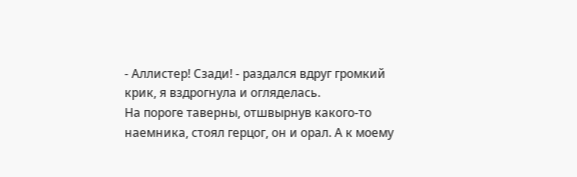- Аллистер! Сзади! - раздался вдруг громкий крик, я вздрогнула и огляделась.
На пороге таверны, отшвырнув какого-то наемника, стоял герцог, он и орал. А к моему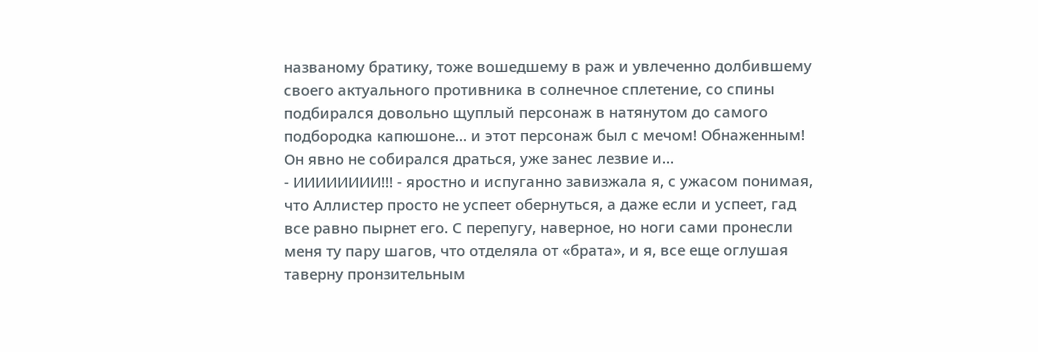названому братику, тоже вошедшему в раж и увлеченно долбившему своего актуального противника в солнечное сплетение, со спины подбирался довольно щуплый персонаж в натянутом до самого подбородка капюшоне… и этот персонаж был с мечом! Обнаженным! Он явно не собирался драться, уже занес лезвие и…
- ИИИИИИИИ!!! - яростно и испуганно завизжала я, с ужасом понимая, что Аллистер просто не успеет обернуться, а даже если и успеет, гад все равно пырнет его. С перепугу, наверное, но ноги сами пронесли меня ту пару шагов, что отделяла от «брата», и я, все еще оглушая таверну пронзительным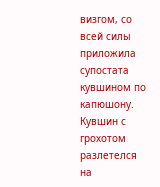визгом, со всей силы приложила супостата кувшином по капюшону.
Кувшин с грохотом разлетелся на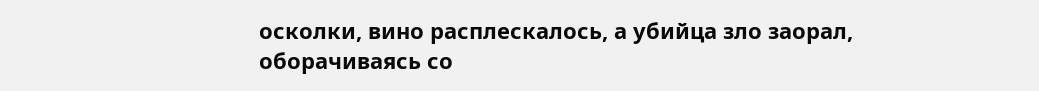осколки, вино расплескалось, а убийца зло заорал, оборачиваясь со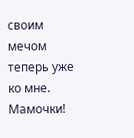своим мечом теперь уже ко мне. Мамочки!